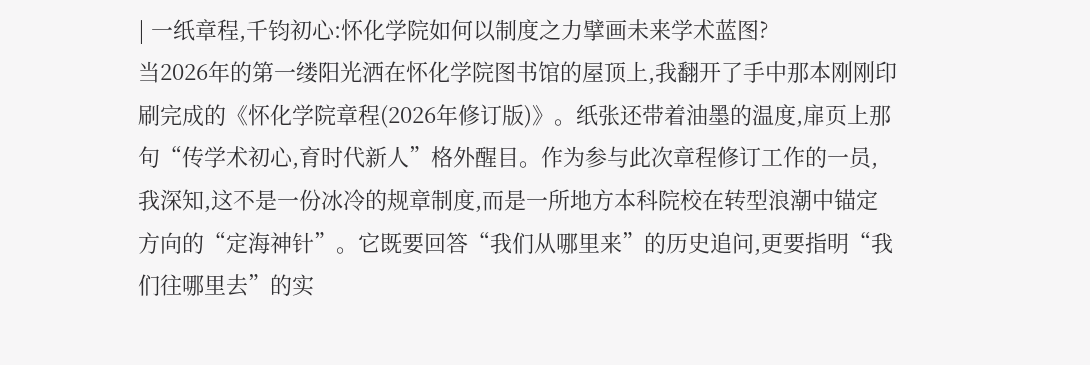| 一纸章程,千钧初心:怀化学院如何以制度之力擘画未来学术蓝图?
当2026年的第一缕阳光洒在怀化学院图书馆的屋顶上,我翻开了手中那本刚刚印刷完成的《怀化学院章程(2026年修订版)》。纸张还带着油墨的温度,扉页上那句“传学术初心,育时代新人”格外醒目。作为参与此次章程修订工作的一员,我深知,这不是一份冰冷的规章制度,而是一所地方本科院校在转型浪潮中锚定方向的“定海神针”。它既要回答“我们从哪里来”的历史追问,更要指明“我们往哪里去”的实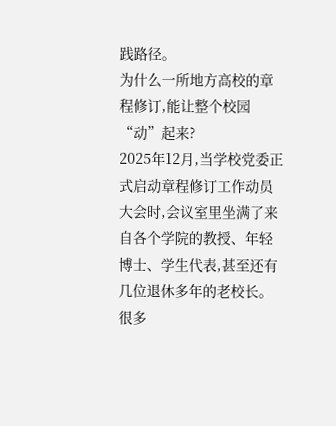践路径。
为什么一所地方高校的章程修订,能让整个校园“动”起来?
2025年12月,当学校党委正式启动章程修订工作动员大会时,会议室里坐满了来自各个学院的教授、年轻博士、学生代表,甚至还有几位退休多年的老校长。很多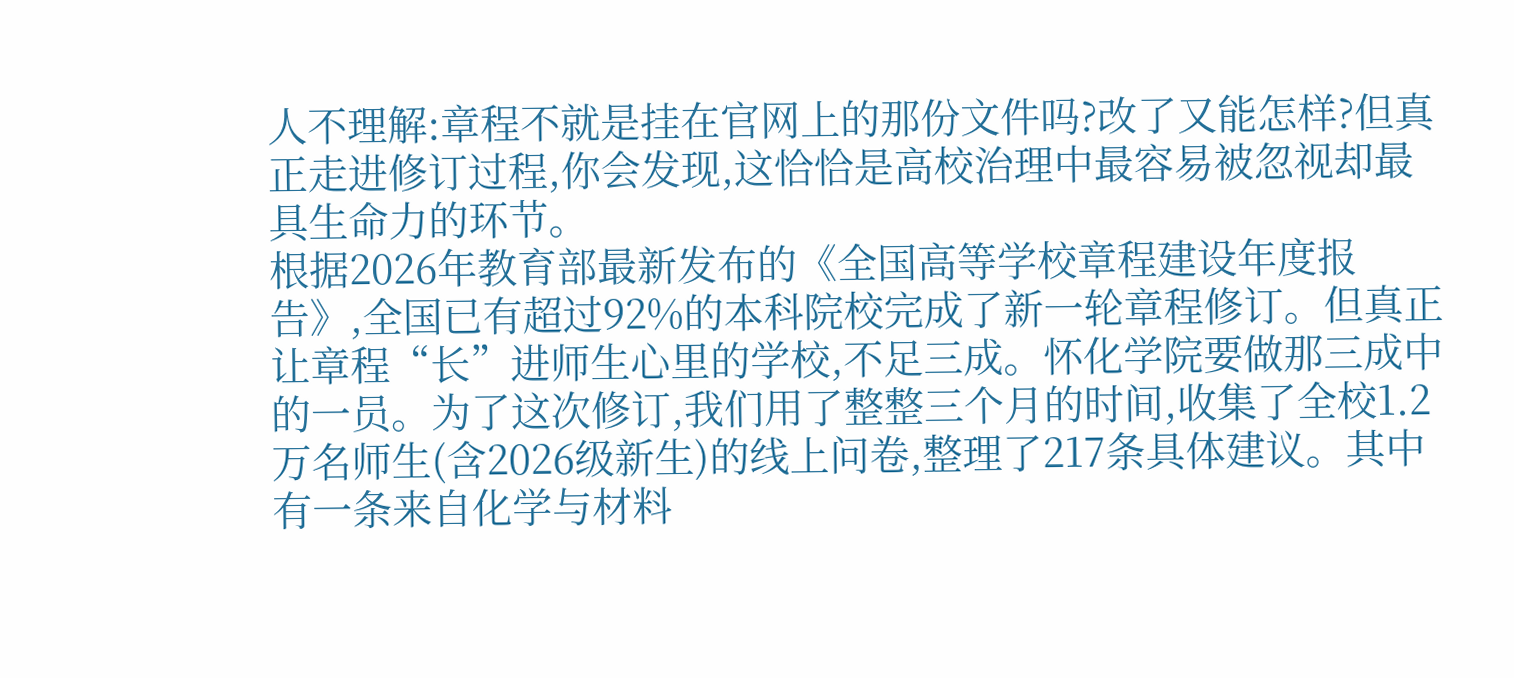人不理解:章程不就是挂在官网上的那份文件吗?改了又能怎样?但真正走进修订过程,你会发现,这恰恰是高校治理中最容易被忽视却最具生命力的环节。
根据2026年教育部最新发布的《全国高等学校章程建设年度报告》,全国已有超过92%的本科院校完成了新一轮章程修订。但真正让章程“长”进师生心里的学校,不足三成。怀化学院要做那三成中的一员。为了这次修订,我们用了整整三个月的时间,收集了全校1.2万名师生(含2026级新生)的线上问卷,整理了217条具体建议。其中有一条来自化学与材料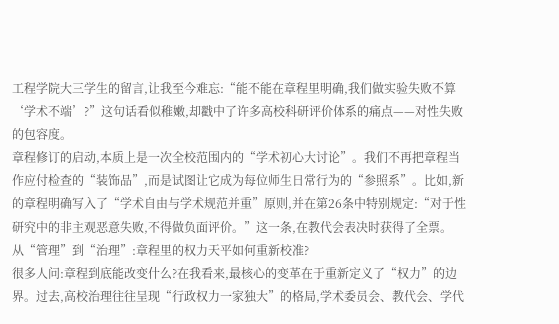工程学院大三学生的留言,让我至今难忘:“能不能在章程里明确,我们做实验失败不算‘学术不端’?”这句话看似稚嫩,却戳中了许多高校科研评价体系的痛点——对性失败的包容度。
章程修订的启动,本质上是一次全校范围内的“学术初心大讨论”。我们不再把章程当作应付检查的“装饰品”,而是试图让它成为每位师生日常行为的“参照系”。比如,新的章程明确写入了“学术自由与学术规范并重”原则,并在第26条中特别规定:“对于性研究中的非主观恶意失败,不得做负面评价。”这一条,在教代会表决时获得了全票。
从“管理”到“治理”:章程里的权力天平如何重新校准?
很多人问:章程到底能改变什么?在我看来,最核心的变革在于重新定义了“权力”的边界。过去,高校治理往往呈现“行政权力一家独大”的格局,学术委员会、教代会、学代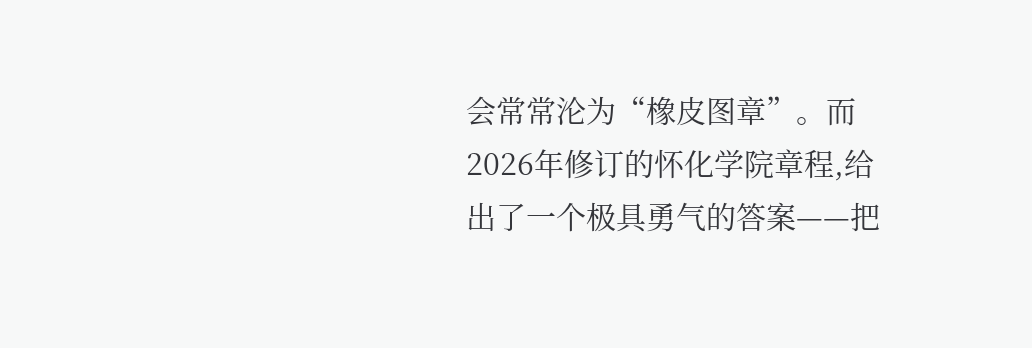会常常沦为“橡皮图章”。而2026年修订的怀化学院章程,给出了一个极具勇气的答案——把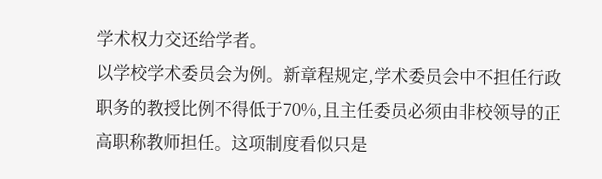学术权力交还给学者。
以学校学术委员会为例。新章程规定,学术委员会中不担任行政职务的教授比例不得低于70%,且主任委员必须由非校领导的正高职称教师担任。这项制度看似只是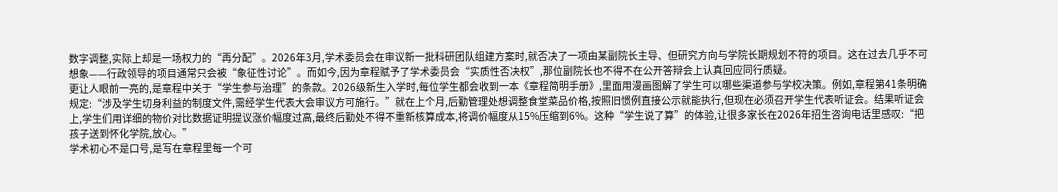数字调整,实际上却是一场权力的“再分配”。2026年3月,学术委员会在审议新一批科研团队组建方案时,就否决了一项由某副院长主导、但研究方向与学院长期规划不符的项目。这在过去几乎不可想象——行政领导的项目通常只会被“象征性讨论”。而如今,因为章程赋予了学术委员会“实质性否决权”,那位副院长也不得不在公开答辩会上认真回应同行质疑。
更让人眼前一亮的,是章程中关于“学生参与治理”的条款。2026级新生入学时,每位学生都会收到一本《章程简明手册》,里面用漫画图解了学生可以哪些渠道参与学校决策。例如,章程第41条明确规定:“涉及学生切身利益的制度文件,需经学生代表大会审议方可施行。”就在上个月,后勤管理处想调整食堂菜品价格,按照旧惯例直接公示就能执行,但现在必须召开学生代表听证会。结果听证会上,学生们用详细的物价对比数据证明提议涨价幅度过高,最终后勤处不得不重新核算成本,将调价幅度从15%压缩到6%。这种“学生说了算”的体验,让很多家长在2026年招生咨询电话里感叹:“把孩子送到怀化学院,放心。”
学术初心不是口号,是写在章程里每一个可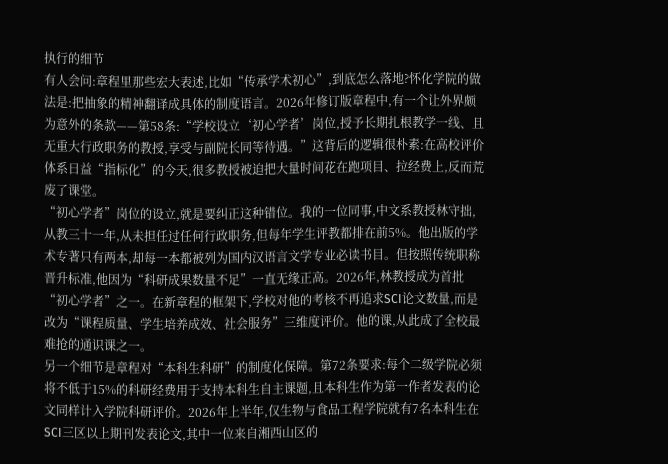执行的细节
有人会问:章程里那些宏大表述,比如“传承学术初心”,到底怎么落地?怀化学院的做法是:把抽象的精神翻译成具体的制度语言。2026年修订版章程中,有一个让外界颇为意外的条款——第58条:“学校设立‘初心学者’岗位,授予长期扎根教学一线、且无重大行政职务的教授,享受与副院长同等待遇。”这背后的逻辑很朴素:在高校评价体系日益“指标化”的今天,很多教授被迫把大量时间花在跑项目、拉经费上,反而荒废了课堂。
“初心学者”岗位的设立,就是要纠正这种错位。我的一位同事,中文系教授林守拙,从教三十一年,从未担任过任何行政职务,但每年学生评教都排在前5%。他出版的学术专著只有两本,却每一本都被列为国内汉语言文学专业必读书目。但按照传统职称晋升标准,他因为“科研成果数量不足”一直无缘正高。2026年,林教授成为首批“初心学者”之一。在新章程的框架下,学校对他的考核不再追求SCI论文数量,而是改为“课程质量、学生培养成效、社会服务”三维度评价。他的课,从此成了全校最难抢的通识课之一。
另一个细节是章程对“本科生科研”的制度化保障。第72条要求:每个二级学院必须将不低于15%的科研经费用于支持本科生自主课题,且本科生作为第一作者发表的论文同样计入学院科研评价。2026年上半年,仅生物与食品工程学院就有7名本科生在SCI三区以上期刊发表论文,其中一位来自湘西山区的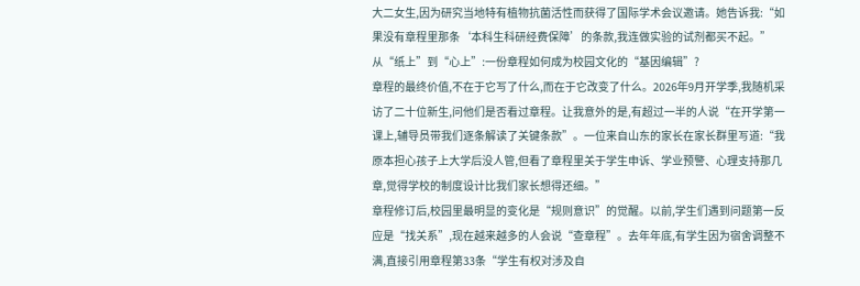大二女生,因为研究当地特有植物抗菌活性而获得了国际学术会议邀请。她告诉我:“如果没有章程里那条‘本科生科研经费保障’的条款,我连做实验的试剂都买不起。”
从“纸上”到“心上”:一份章程如何成为校园文化的“基因编辑”?
章程的最终价值,不在于它写了什么,而在于它改变了什么。2026年9月开学季,我随机采访了二十位新生,问他们是否看过章程。让我意外的是,有超过一半的人说“在开学第一课上,辅导员带我们逐条解读了关键条款”。一位来自山东的家长在家长群里写道:“我原本担心孩子上大学后没人管,但看了章程里关于学生申诉、学业预警、心理支持那几章,觉得学校的制度设计比我们家长想得还细。”
章程修订后,校园里最明显的变化是“规则意识”的觉醒。以前,学生们遇到问题第一反应是“找关系”,现在越来越多的人会说“查章程”。去年年底,有学生因为宿舍调整不满,直接引用章程第33条“学生有权对涉及自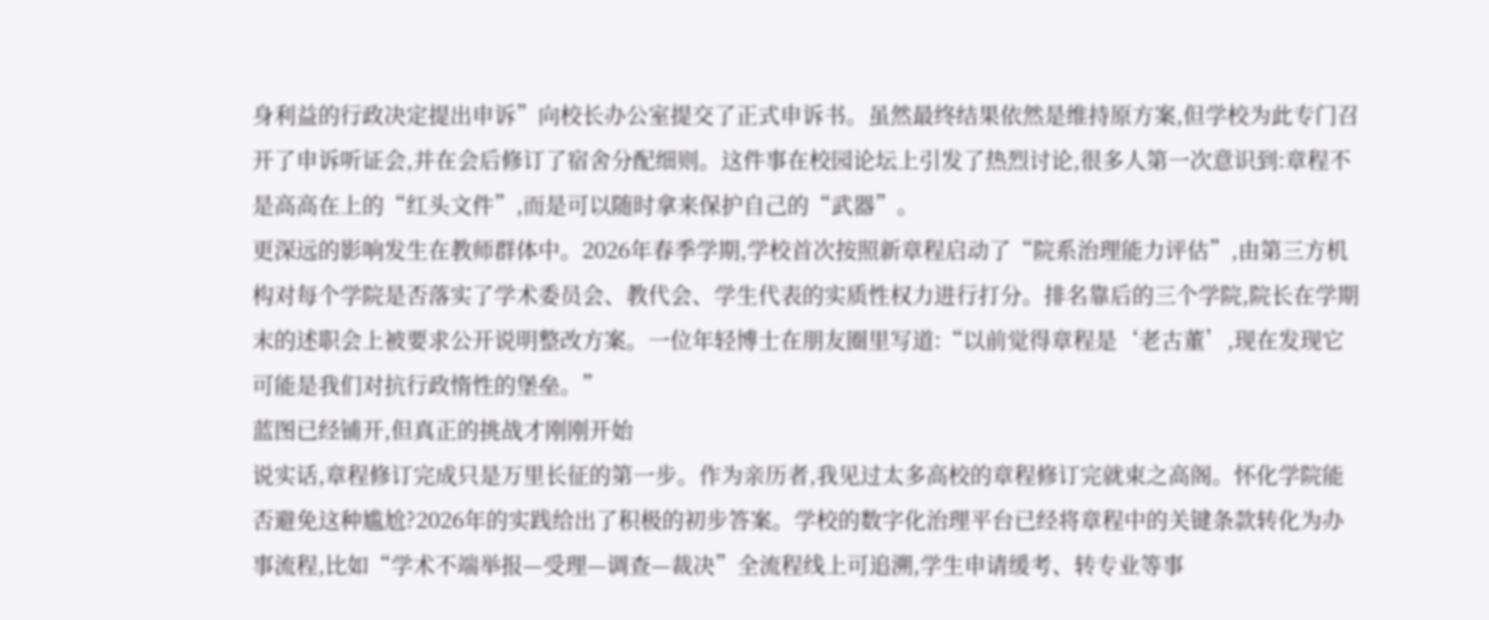身利益的行政决定提出申诉”向校长办公室提交了正式申诉书。虽然最终结果依然是维持原方案,但学校为此专门召开了申诉听证会,并在会后修订了宿舍分配细则。这件事在校园论坛上引发了热烈讨论,很多人第一次意识到:章程不是高高在上的“红头文件”,而是可以随时拿来保护自己的“武器”。
更深远的影响发生在教师群体中。2026年春季学期,学校首次按照新章程启动了“院系治理能力评估”,由第三方机构对每个学院是否落实了学术委员会、教代会、学生代表的实质性权力进行打分。排名靠后的三个学院,院长在学期末的述职会上被要求公开说明整改方案。一位年轻博士在朋友圈里写道:“以前觉得章程是‘老古董’,现在发现它可能是我们对抗行政惰性的堡垒。”
蓝图已经铺开,但真正的挑战才刚刚开始
说实话,章程修订完成只是万里长征的第一步。作为亲历者,我见过太多高校的章程修订完就束之高阁。怀化学院能否避免这种尴尬?2026年的实践给出了积极的初步答案。学校的数字化治理平台已经将章程中的关键条款转化为办事流程,比如“学术不端举报—受理—调查—裁决”全流程线上可追溯,学生申请缓考、转专业等事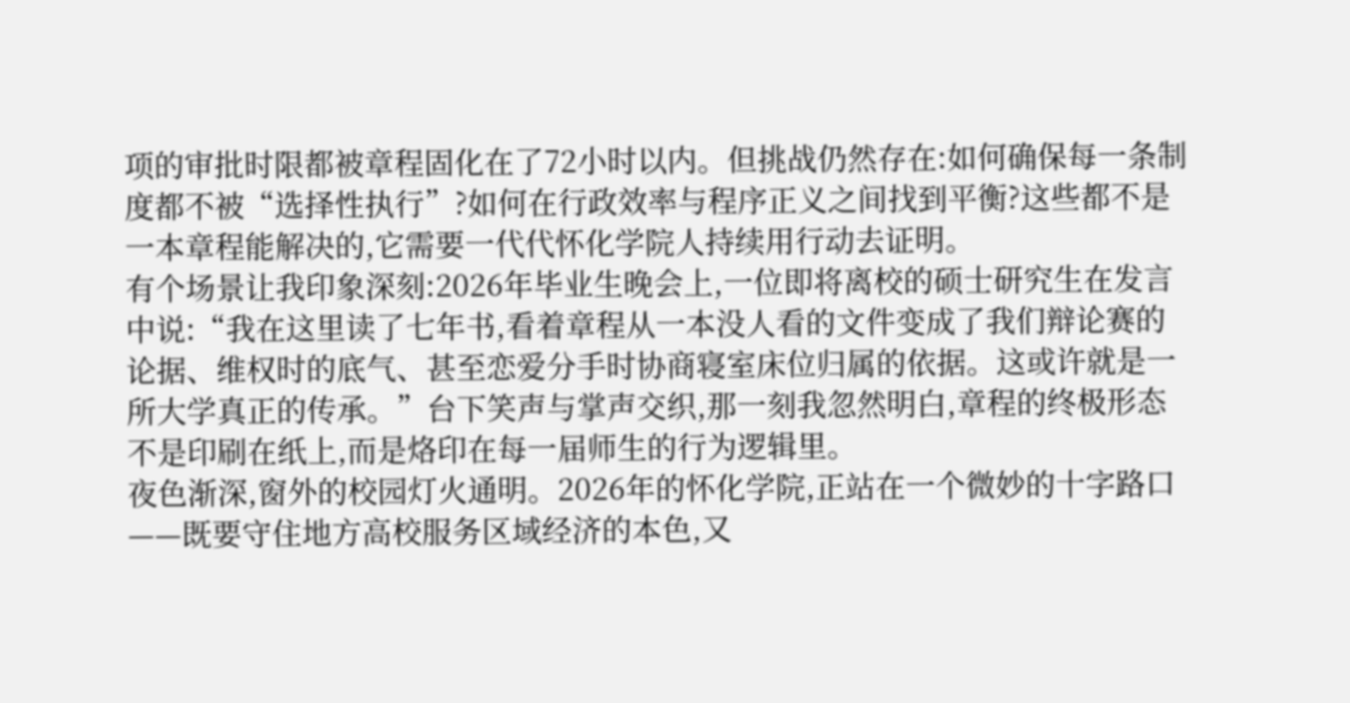项的审批时限都被章程固化在了72小时以内。但挑战仍然存在:如何确保每一条制度都不被“选择性执行”?如何在行政效率与程序正义之间找到平衡?这些都不是一本章程能解决的,它需要一代代怀化学院人持续用行动去证明。
有个场景让我印象深刻:2026年毕业生晚会上,一位即将离校的硕士研究生在发言中说:“我在这里读了七年书,看着章程从一本没人看的文件变成了我们辩论赛的论据、维权时的底气、甚至恋爱分手时协商寝室床位归属的依据。这或许就是一所大学真正的传承。”台下笑声与掌声交织,那一刻我忽然明白,章程的终极形态不是印刷在纸上,而是烙印在每一届师生的行为逻辑里。
夜色渐深,窗外的校园灯火通明。2026年的怀化学院,正站在一个微妙的十字路口——既要守住地方高校服务区域经济的本色,又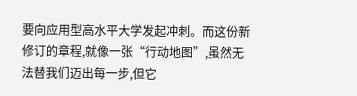要向应用型高水平大学发起冲刺。而这份新修订的章程,就像一张“行动地图”,虽然无法替我们迈出每一步,但它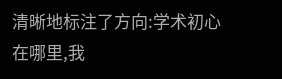清晰地标注了方向:学术初心在哪里,我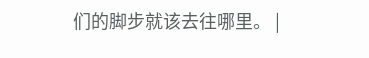们的脚步就该去往哪里。 |